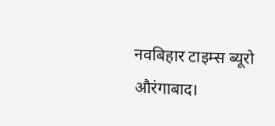नवबिहार टाइम्स ब्यूरो
औरंगाबाद।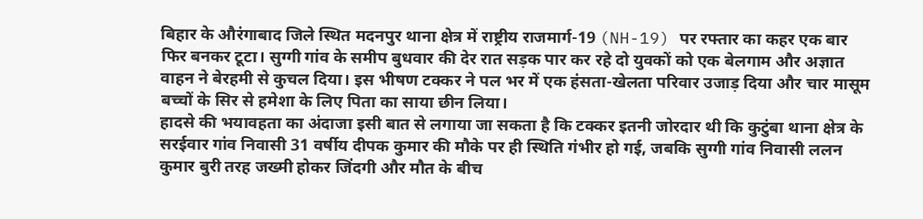बिहार के औरंगाबाद जिले स्थित मदनपुर थाना क्षेत्र में राष्ट्रीय राजमार्ग-19 (NH-19) पर रफ्तार का कहर एक बार फिर बनकर टूटा। सुग्गी गांव के समीप बुधवार की देर रात सड़क पार कर रहे दो युवकों को एक बेलगाम और अज्ञात वाहन ने बेरहमी से कुचल दिया। इस भीषण टक्कर ने पल भर में एक हंसता-खेलता परिवार उजाड़ दिया और चार मासूम बच्चों के सिर से हमेशा के लिए पिता का साया छीन लिया।
हादसे की भयावहता का अंदाजा इसी बात से लगाया जा सकता है कि टक्कर इतनी जोरदार थी कि कुटुंबा थाना क्षेत्र के सरईवार गांव निवासी 31 वर्षीय दीपक कुमार की मौके पर ही स्थिति गंभीर हो गई, जबकि सुग्गी गांव निवासी ललन कुमार बुरी तरह जख्मी होकर जिंदगी और मौत के बीच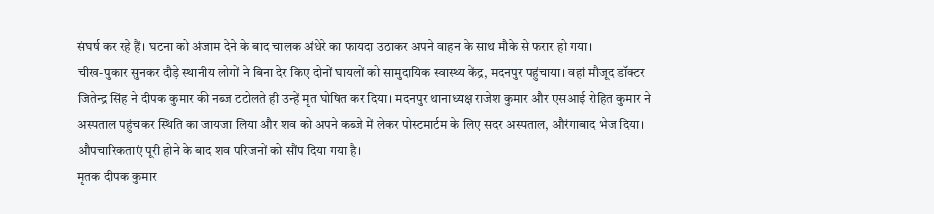संघर्ष कर रहे हैं। घटना को अंजाम देने के बाद चालक अंधेरे का फायदा उठाकर अपने वाहन के साथ मौके से फरार हो गया।
चीख-पुकार सुनकर दौड़े स्थानीय लोगों ने बिना देर किए दोनों घायलों को सामुदायिक स्वास्थ्य केंद्र, मदनपुर पहुंचाया। वहां मौजूद डॉक्टर जितेन्द्र सिंह ने दीपक कुमार की नब्ज टटोलते ही उन्हें मृत घोषित कर दिया। मदनपुर थानाध्यक्ष राजेश कुमार और एसआई रोहित कुमार ने अस्पताल पहुंचकर स्थिति का जायजा लिया और शव को अपने कब्जे में लेकर पोस्टमार्टम के लिए सदर अस्पताल, औरंगाबाद भेज दिया। औपचारिकताएं पूरी होने के बाद शव परिजनों को सौंप दिया गया है।
मृतक दीपक कुमार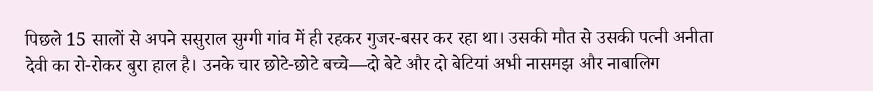पिछले 15 सालों से अपने ससुराल सुग्गी गांव में ही रहकर गुजर-बसर कर रहा था। उसकी मौत से उसकी पत्नी अनीता देवी का रो-रोकर बुरा हाल है। उनके चार छोटे-छोटे बच्चे—दो बेटे और दो बेटियां अभी नासमझ और नाबालिग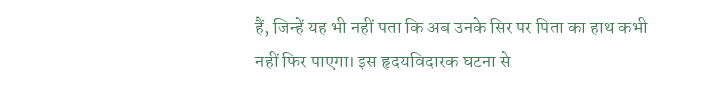हैं, जिन्हें यह भी नहीं पता कि अब उनके सिर पर पिता का हाथ कभी नहीं फिर पाएगा। इस हृदयविदारक घटना से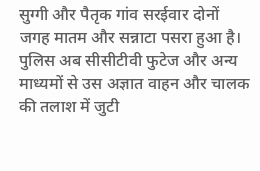सुग्गी और पैतृक गांव सरईवार दोनों जगह मातम और सन्नाटा पसरा हुआ है। पुलिस अब सीसीटीवी फुटेज और अन्य माध्यमों से उस अज्ञात वाहन और चालक की तलाश में जुटी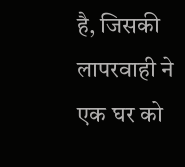है, जिसकी लापरवाही ने एक घर को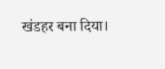खंडहर बना दिया।